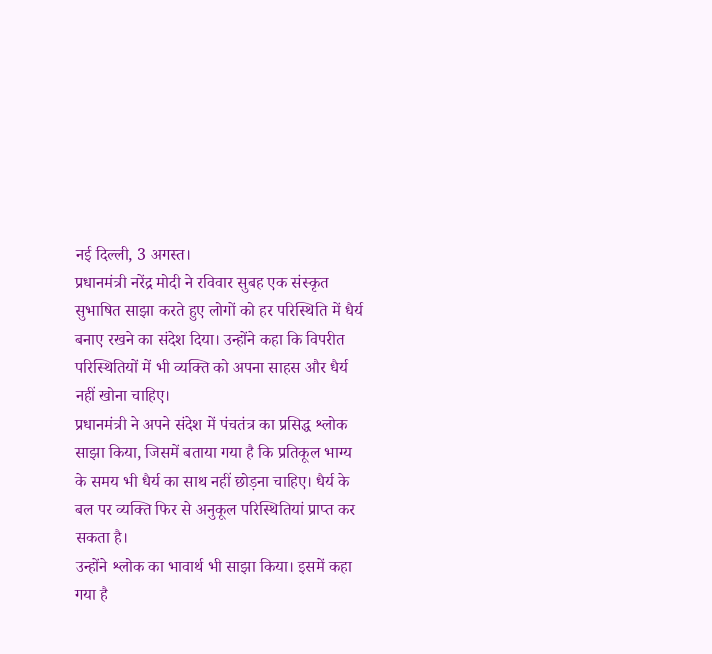नई दिल्ली, 3 अगस्त।
प्रधानमंत्री नरेंद्र मोदी ने रविवार सुबह एक संस्कृत सुभाषित साझा करते हुए लोगों को हर परिस्थिति में धैर्य बनाए रखने का संदेश दिया। उन्होंने कहा कि विपरीत परिस्थितियों में भी व्यक्ति को अपना साहस और धैर्य नहीं खोना चाहिए।
प्रधानमंत्री ने अपने संदेश में पंचतंत्र का प्रसिद्ध श्लोक साझा किया, जिसमें बताया गया है कि प्रतिकूल भाग्य के समय भी धैर्य का साथ नहीं छोड़ना चाहिए। धैर्य के बल पर व्यक्ति फिर से अनुकूल परिस्थितियां प्राप्त कर सकता है।
उन्होंने श्लोक का भावार्थ भी साझा किया। इसमें कहा गया है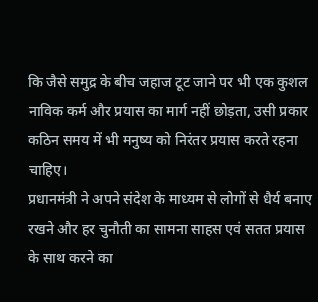कि जैसे समुद्र के बीच जहाज टूट जाने पर भी एक कुशल नाविक कर्म और प्रयास का मार्ग नहीं छोड़ता, उसी प्रकार कठिन समय में भी मनुष्य को निरंतर प्रयास करते रहना चाहिए।
प्रधानमंत्री ने अपने संदेश के माध्यम से लोगों से धैर्य बनाए रखने और हर चुनौती का सामना साहस एवं सतत प्रयास के साथ करने का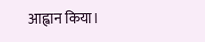आह्वान किया।